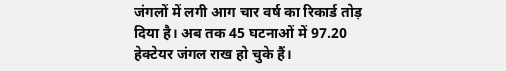जंगलों में लगी आग चार वर्ष का रिकार्ड तोड़ दिया है। अब तक 45 घटनाओं में 97.20 हेक्टेयर जंगल राख हो चुके हैं।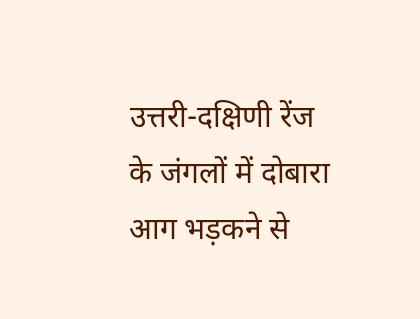उत्तरी-दक्षिणी रेंज के जंगलों में दोबारा आग भड़कने से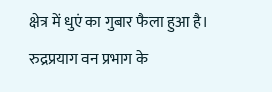क्षेत्र में धुएं का गुबार फैला हुआ है।
रुद्रप्रयाग वन प्रभाग के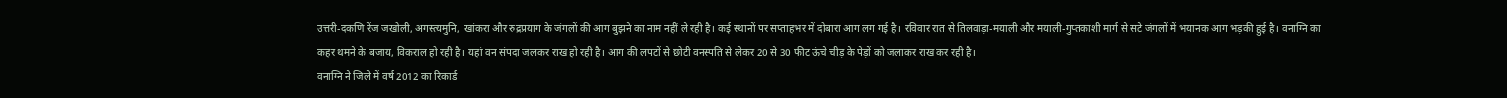उत्तरी-दकणि रेंज जखोली, अगस्त्यमुनि, खांकरा और रुद्रप्रयाग के जंगलों की आग बुझने का नाम नहीं ले रही है। कई स्थानों पर सप्ताहभर में दोबारा आग लग गई है। रविवार रात से तिलवाड़ा-मयाली और मयाली-गुप्तकाशी मार्ग से सटे जंगलों में भयानक आग भड़की हुई है। वनाग्नि का कहर थमने के बजाय, विकराल हो रही है। यहां वन संपदा जलकर राख हो रही है। आग की लपटों से छोटी वनस्पति से लेकर 20 से 30 फीट ऊंचे चीड़ के पेड़ों को जलाकर राख कर रही है।
वनाग्नि ने जिले में वर्ष 2012 का रिकार्ड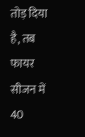तोड़ दिया है, तब फायर सीजन में 40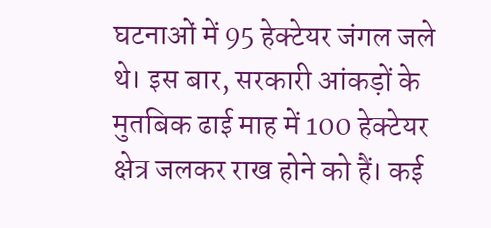घटनाओं में 95 हेक्टेयर जंगल जले थे। इस बार, सरकारी आंकड़ों के मुतबिक ढाई माह में 100 हेक्टेयर क्षेत्र जलकर राख होने को हैं। कई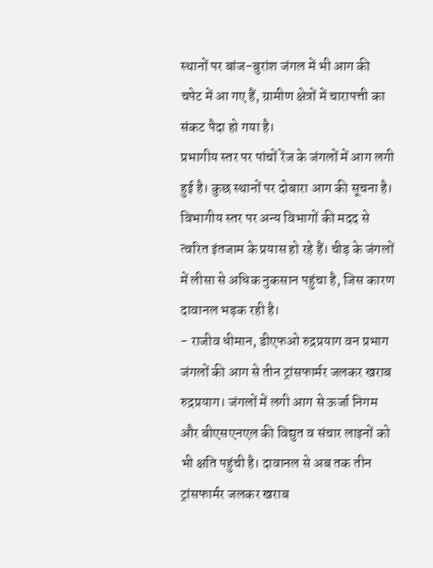स्थानों पर बांज-बुरांश जंगल में भी आग की चपेट में आ गए हैं, ग्रामीण क्षेत्रों में चारापत्ती का संकट पैदा हो गया है।
प्रभागीय स्तर पर पांचों रेंज के जंगलों में आग लगी हुई है। कुछ स्थानों पर दोबारा आग की सूचना है। विभागीय स्तर पर अन्य विभागों की मदद से त्वरित इंतजाम के प्रयास हो रहे हैं। चीड़ के जंगलों में लीसा से अधिक नुकसान पहुंचा है, जिस कारण दावानल भड़क रही है।
- राजीव धीमान, डीएफओ रुद्रप्रयाग वन प्रभाग
जंगलों की आग से तीन ट्रांसफार्मर जलकर खराब
रुद्रप्रयाग। जंगलों में लगी आग से ऊर्जा निगम और बीएसएनएल की विद्युत व संचार लाइनों को भी क्षति पहुंची है। दावानल से अब तक तीन ट्रांसफार्मर जलकर खराब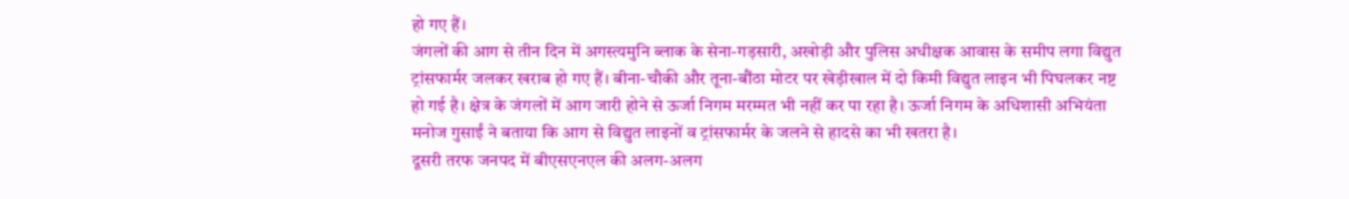हो गए हैं।
जंगलों की आग से तीन दिन में अगस्त्यमुनि ब्लाक के सेना-गड़सारी, अखोड़ी और पुलिस अधीक्षक आवास के समीप लगा विद्युत ट्रांसफार्मर जलकर खराब हो गए हैं। बीना-चौकी और तूना-बौंठा मोटर पर खेड़ीखाल में दो किमी विद्युत लाइन भी पिघलकर नष्ट हो गई है। क्षेत्र के जंगलों में आग जारी होने से ऊर्जा निगम मरम्मत भी नहीं कर पा रहा है। ऊर्जा निगम के अधिशासी अभियंता मनोज गुसाईं ने बताया कि आग से विद्युत लाइनों व ट्रांसफार्मर के जलने से हादसे का भी खतरा है।
दूसरी तरफ जनपद में बीएसएनएल की अलग-अलग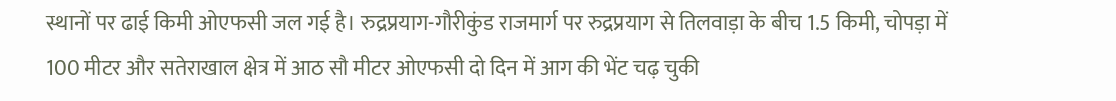स्थानों पर ढाई किमी ओएफसी जल गई है। रुद्रप्रयाग-गौरीकुंड राजमार्ग पर रुद्रप्रयाग से तिलवाड़ा के बीच 1.5 किमी, चोपड़ा में 100 मीटर और सतेराखाल क्षेत्र में आठ सौ मीटर ओएफसी दो दिन में आग की भेंट चढ़ चुकी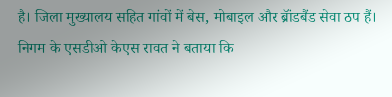है। जिला मुख्यालय सहित गांवों में बेस, मोबाइल और ब्रॉंडबैंड सेवा ठप हैं। निगम के एसडीओ केएस रावत ने बताया कि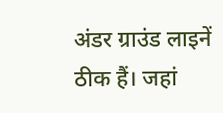अंडर ग्राउंड लाइनें ठीक हैं। जहां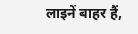लाइनें बाहर हैं,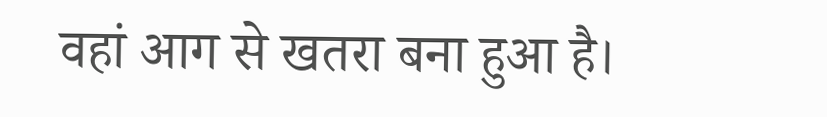वहां आग से खतरा बना हुआ है।